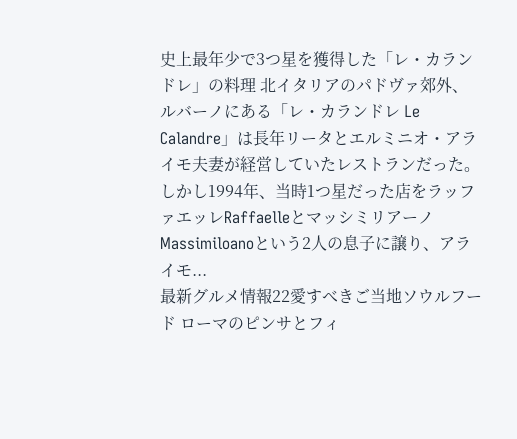史上最年少で3つ星を獲得した「レ・カランドレ」の料理 北イタリアのパドヴァ郊外、ルバーノにある「レ・カランドレ Le Calandre」は長年リータとエルミニオ・アライモ夫妻が経営していたレストランだった。しかし1994年、当時1つ星だった店をラッファエッレRaffaelleとマッシミリアーノ Massimiloanoという2人の息子に譲り、アライモ...
最新グルメ情報22愛すべきご当地ソウルフード ローマのピンサとフィ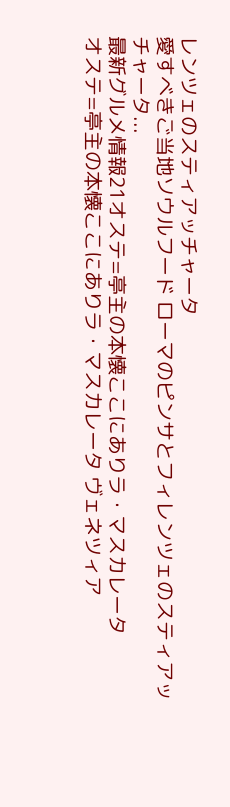レンツェのスティアッチャータ
愛すべきご当地ソウルフード ローマのピンサとフィレンツェのスティアッチャータ...
最新グルメ情報21オステ=亭主の本懐ここにありラ・マスカレータ
オステ=亭主の本懐ここにありラ・マスカレータ ヴェネツィア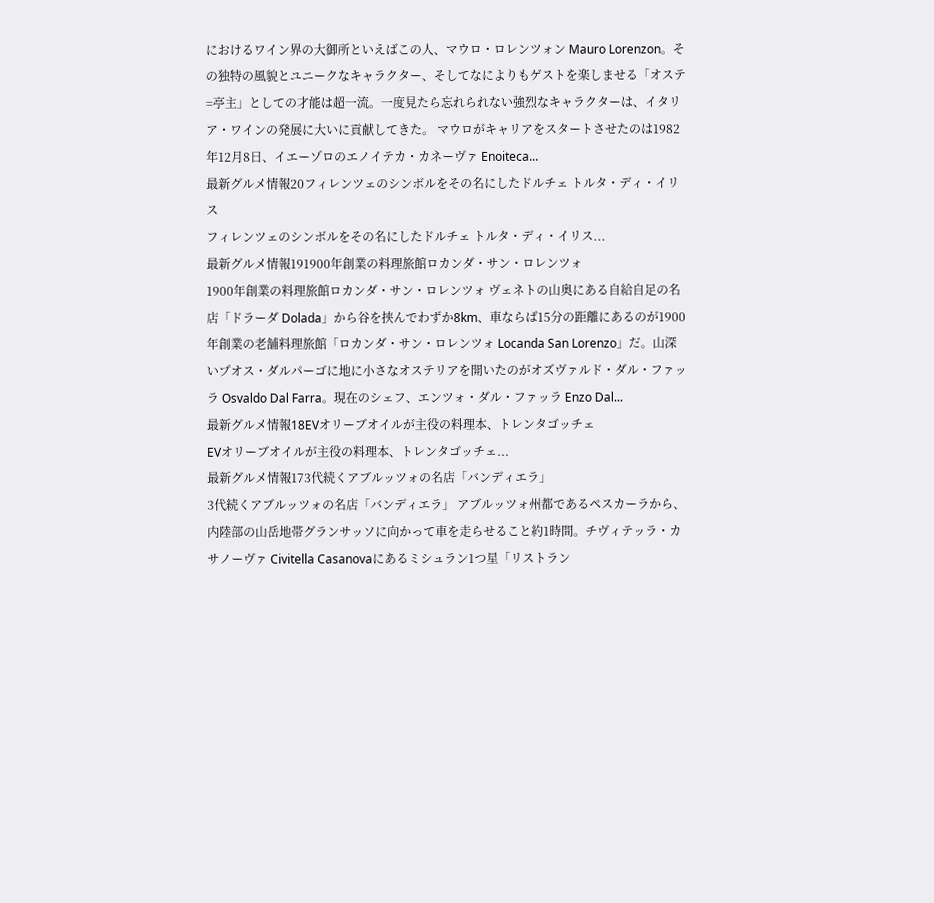におけるワイン界の大御所といえばこの人、マウロ・ロレンツォン Mauro Lorenzon。その独特の風貌とユニークなキャラクター、そしてなによりもゲストを楽しませる「オステ=亭主」としての才能は超一流。一度見たら忘れられない強烈なキャラクターは、イタリア・ワインの発展に大いに貢献してきた。 マウロがキャリアをスタートさせたのは1982年12月8日、イエーゾロのエノイテカ・カネーヴァ Enoiteca...
最新グルメ情報20フィレンツェのシンボルをその名にしたドルチェ トルタ・ディ・イリス
フィレンツェのシンボルをその名にしたドルチェ トルタ・ディ・イリス...
最新グルメ情報191900年創業の料理旅館ロカンダ・サン・ロレンツォ
1900年創業の料理旅館ロカンダ・サン・ロレンツォ ヴェネトの山奥にある自給自足の名店「ドラーダ Dolada」から谷を挟んでわずか8km、車ならば15分の距離にあるのが1900年創業の老舗料理旅館「ロカンダ・サン・ロレンツォ Locanda San Lorenzo」だ。山深いプオス・ダルパーゴに地に小さなオステリアを開いたのがオズヴァルド・ダル・ファッラ Osvaldo Dal Farra。現在のシェフ、エンツォ・ダル・ファッラ Enzo Dal...
最新グルメ情報18EVオリーブオイルが主役の料理本、トレンタゴッチェ
EVオリーブオイルが主役の料理本、トレンタゴッチェ...
最新グルメ情報173代続くアブルッツォの名店「バンディエラ」
3代続くアブルッツォの名店「バンディエラ」 アブルッツォ州都であるペスカーラから、内陸部の山岳地帯グランサッソに向かって車を走らせること約1時間。チヴィテッラ・カサノーヴァ Civitella Casanovaにあるミシュラン1つ星「リストラン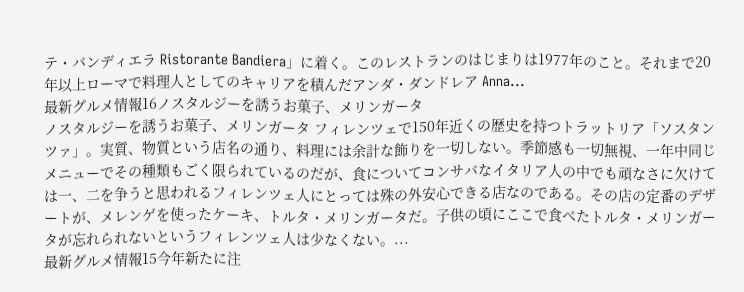テ・バンディエラ Ristorante Bandiera」に着く。このレストランのはじまりは1977年のこと。それまで20年以上ローマで料理人としてのキャリアを積んだアンダ・ダンドレア Anna...
最新グルメ情報16ノスタルジーを誘うお菓子、メリンガータ
ノスタルジーを誘うお菓子、メリンガータ フィレンツェで150年近くの歴史を持つトラットリア「ソスタンツァ」。実質、物質という店名の通り、料理には余計な飾りを一切しない。季節感も一切無視、一年中同じメニューでその種類もごく限られているのだが、食についてコンサバなイタリア人の中でも頑なさに欠けては一、二を争うと思われるフィレンツェ人にとっては殊の外安心できる店なのである。その店の定番のデザートが、メレンゲを使ったケーキ、トルタ・メリンガータだ。子供の頃にここで食べたトルタ・メリンガータが忘れられないというフィレンツェ人は少なくない。...
最新グルメ情報15今年新たに注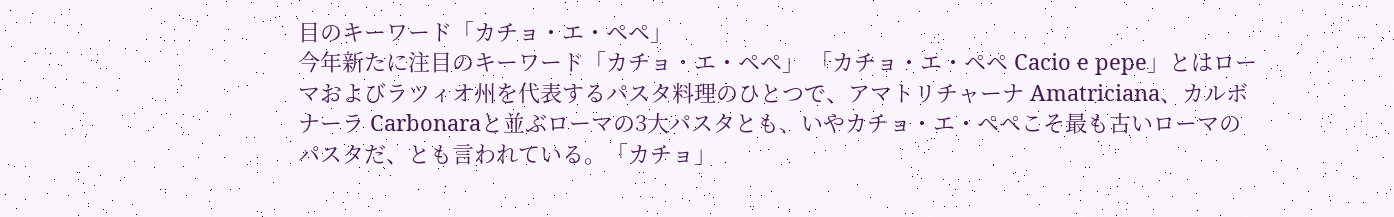目のキーワード「カチョ・エ・ペペ」
今年新たに注目のキーワード「カチョ・エ・ペペ」 「カチョ・エ・ペペ Cacio e pepe」とはローマおよびラツィオ州を代表するパスタ料理のひとつで、アマトリチャーナ Amatriciana、カルボナーラ Carbonaraと並ぶローマの3大パスタとも、いやカチョ・エ・ペペこそ最も古いローマのパスタだ、とも言われている。「カチョ」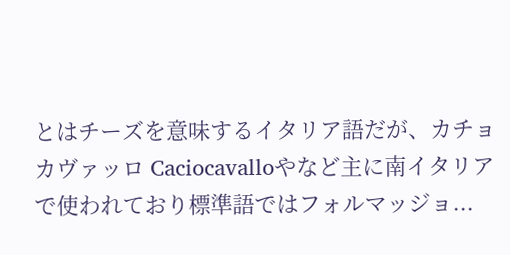とはチーズを意味するイタリア語だが、カチョカヴァッロ Caciocavalloやなど主に南イタリアで使われており標準語ではフォルマッジョ...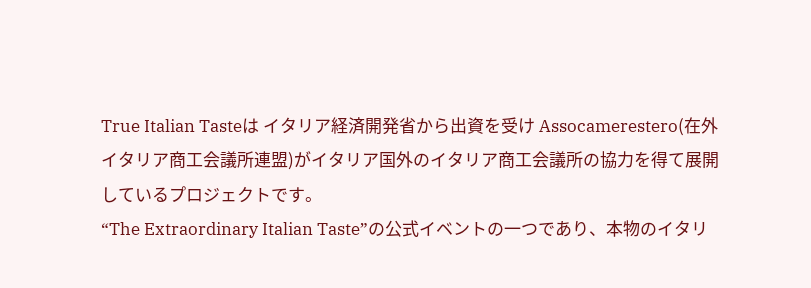True Italian Tasteは イタリア経済開発省から出資を受け Assocamerestero(在外イタリア商工会議所連盟)がイタリア国外のイタリア商工会議所の協力を得て展開しているプロジェクトです。
“The Extraordinary Italian Taste”の公式イベントの一つであり、本物のイタリ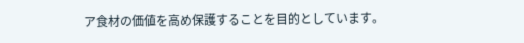ア食材の価値を高め保護することを目的としています。